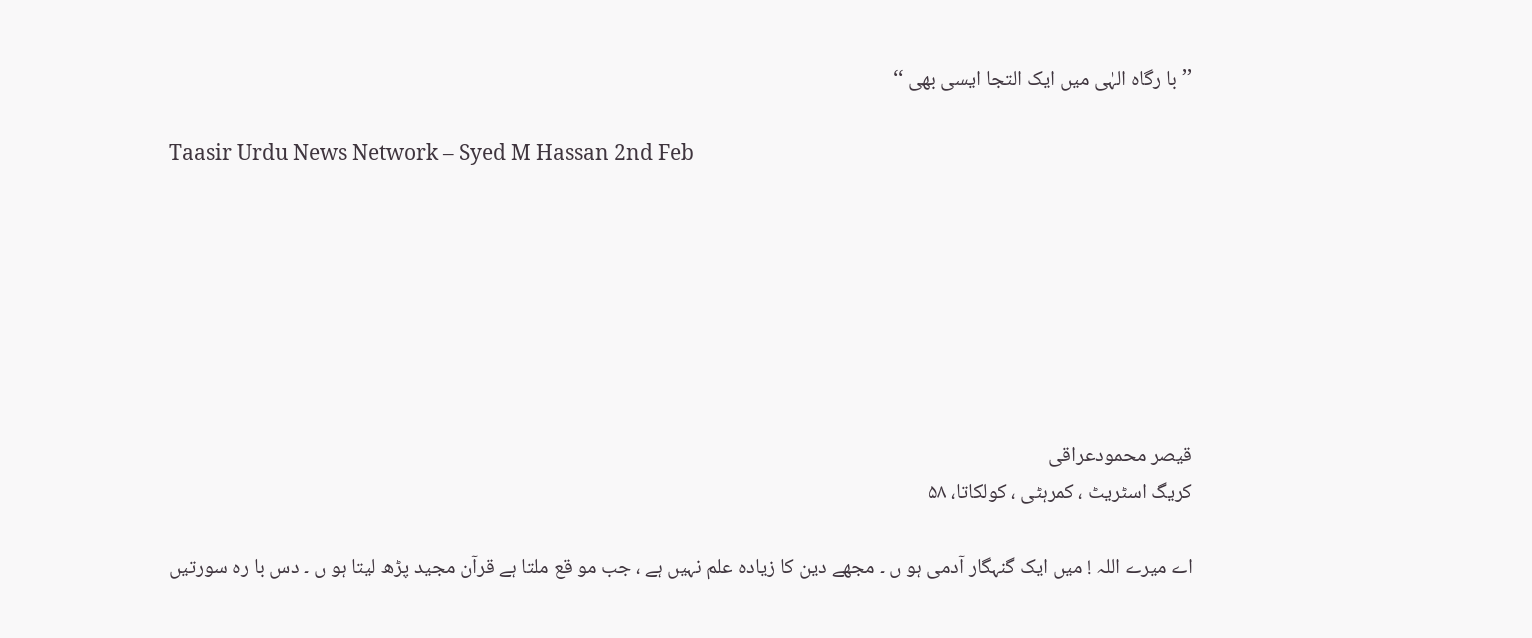’’ با رگاہ الہٰی میں ایک التجا ایسی بھی ‘‘

Taasir Urdu News Network – Syed M Hassan 2nd Feb







قیصر محمودعراقی
کریگ اسٹریٹ ، کمرہٹی ، کولکاتا، ۵۸

اے میرے اللہ ! میں ایک گنہگار آدمی ہو ں ۔ مجھے دین کا زیادہ علم نہیں ہے ، جب مو قع ملتا ہے قرآن مجید پڑھ لیتا ہو ں ۔ دس با رہ سورتیں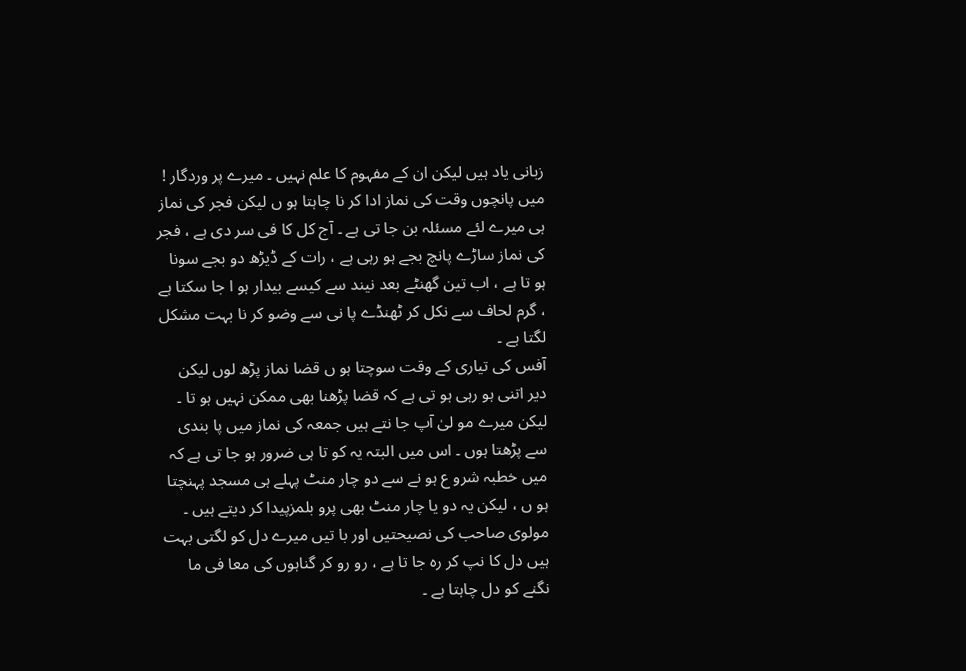زبانی یاد ہیں لیکن ان کے مفہوم کا علم نہیں ۔ میرے پر وردگار ! میں پانچوں وقت کی نماز ادا کر نا چاہتا ہو ں لیکن فجر کی نماز ہی میرے لئے مسئلہ بن جا تی ہے ۔ آج کل کا فی سر دی ہے ، فجر کی نماز ساڑے پانچ بجے ہو رہی ہے ، رات کے ڈیڑھ دو بجے سونا ہو تا ہے ، اب تین گھنٹے بعد نیند سے کیسے بیدار ہو ا جا سکتا ہے ، گرم لحاف سے نکل کر ٹھنڈے پا نی سے وضو کر نا بہت مشکل لگتا ہے ۔
آفس کی تیاری کے وقت سوچتا ہو ں قضا نماز پڑھ لوں لیکن دیر اتنی ہو رہی ہو تی ہے کہ قضا پڑھنا بھی ممکن نہیں ہو تا ۔ لیکن میرے مو لیٰ آپ جا نتے ہیں جمعہ کی نماز میں پا بندی سے پڑھتا ہوں ۔ اس میں البتہ یہ کو تا ہی ضرور ہو جا تی ہے کہ میں خطبہ شرو ع ہو نے سے دو چار منٹ پہلے ہی مسجد پہنچتا ہو ں ، لیکن یہ دو یا چار منٹ بھی پرو بلمزپیدا کر دیتے ہیں ۔ مولوی صاحب کی نصیحتیں اور با تیں میرے دل کو لگتی بہت ہیں دل کا نپ کر رہ جا تا ہے ، رو رو کر گناہوں کی معا فی ما نگنے کو دل چاہتا ہے ۔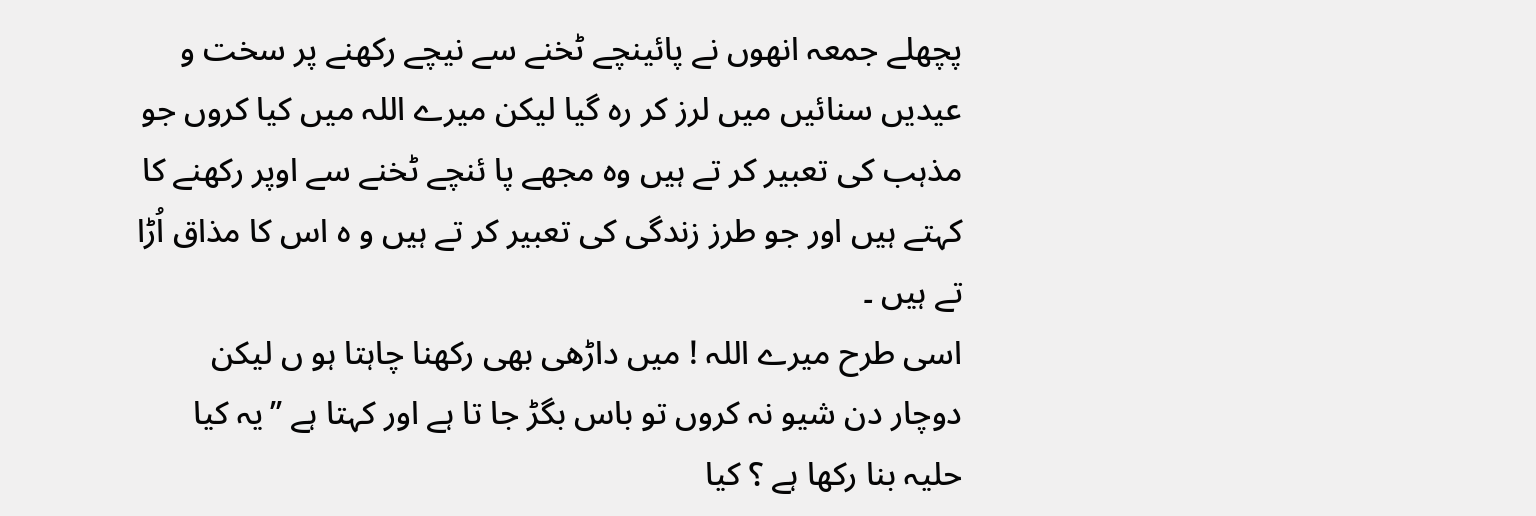پچھلے جمعہ انھوں نے پائینچے ٹخنے سے نیچے رکھنے پر سخت و عیدیں سنائیں میں لرز کر رہ گیا لیکن میرے اللہ میں کیا کروں جو مذہب کی تعبیر کر تے ہیں وہ مجھے پا ئنچے ٹخنے سے اوپر رکھنے کا کہتے ہیں اور جو طرز زندگی کی تعبیر کر تے ہیں و ہ اس کا مذاق اُڑا تے ہیں ۔
اسی طرح میرے اللہ ! میں داڑھی بھی رکھنا چاہتا ہو ں لیکن دوچار دن شیو نہ کروں تو باس بگڑ جا تا ہے اور کہتا ہے ’’یہ کیا حلیہ بنا رکھا ہے ؟ کیا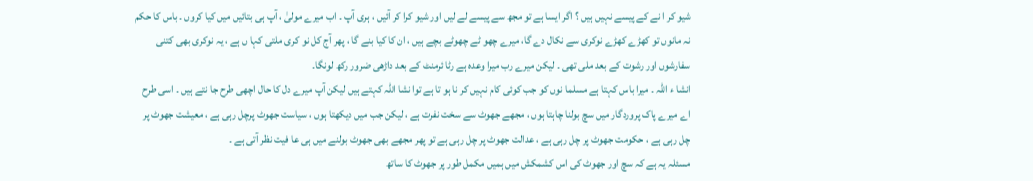شیو کر ا نے کے پیسے نہیں ہیں ؟ اگر ایسا ہے تو مجھ سے پیسے لے لیں اور شیو کرا کر آئیں ، ہری آپ ۔ اب میرے مولیٰ ، آپ ہی بتائیں میں کیا کروں ۔ باس کا حکم نہ مانوں تو کھڑے کھڑے نوکری سے نکال دے گا، میرے چھو ٹے چھوٹے بچے ہیں ، ان کا کیا بنے گا ، پھر آج کل نو کری ملتی کہا ں ہے ، یہ نوکری بھی کتنی سفارشوں اور رشوت کے بعد ملی تھی ۔ لیکن میرے رب میرا وعدہ ہے رٹا ئرمنٹ کے بعد داڑھی ضرور رکھ لونگا۔
انشا ء اللہ ۔ میرا باس کہتا ہے مسلما نوں کو جب کوئی کام نہیں کر نا ہو تا ہے توا نشا اللہ کہتے ہیں لیکن آپ میرے دل کا حال اچھی طرح جا نتے ہیں ۔ اسی طرح اے میرے پاک پروردگار میں سچ بولنا چاہتا ہوں ، مجھے جھوٹ سے سخت نفرت ہے ، لیکن جب میں دیکھتا ہوں ، سیاست جھوٹ پرچل رہی ہے ، معیشت جھوٹ پر چل رہی ہے ، حکومت جھوٹ پر چل رہی ہے ، عدالت جھوٹ پر چل رہی ہے تو پھر مجھے بھی جھوٹ بولنے میں ہی عا فیت نظر آتی ہے ۔
مسئلہ یہ ہے کہ سچ اور جھوٹ کی اس کشمکش میں ہمیں مکمل طور پر جھوٹ کا ساتھ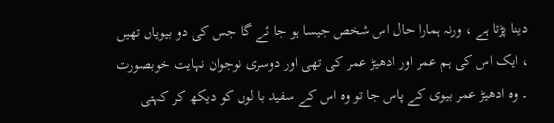دینا پڑتا ہے ، ورنہ ہمارا حال اس شخص جیسا ہو جا ئے گا جس کی دو بیویاں تھیں ، ایک اس کی ہم عمر اور ادھیڑ عمر کی تھی اور دوسری نوجوان نہایت خوبصورت ۔ وہ ادھیڑ عمر بیوی کے پاس جا تو وہ اس کے سفید با لوں کو دیکھ کر کہتی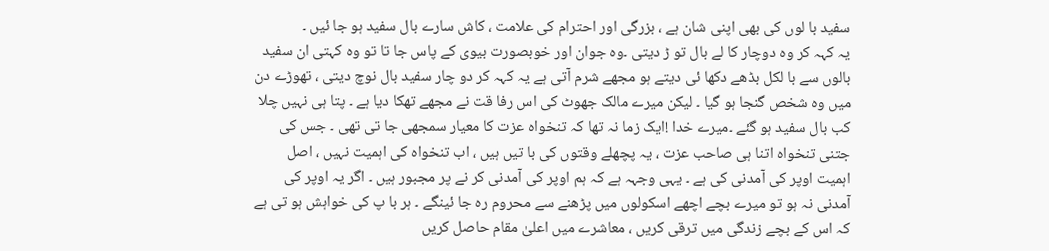سفید با لوں کی بھی اپنی شان ہے ، بزرگی اور احترام کی علامت ، کاش سارے بال سفید ہو جا ئیں ۔
یہ کہہ کر وہ دوچار کا لے بال تو ڑ دیتی ۔وہ جوان اور خوبصورت بیوی کے پاس جا تا تو وہ کہتی ان سفید بالوں سے با لکل بڈھے دکھا ئی دیتے ہو مجھے شرم آتی ہے یہ کہہ کر دو چار سفید بال نوچ دیتی ، تھوڑے دن میں وہ شخص گنجا ہو گیا ۔ لیکن میرے مالک جھوٹ کی اس رفا قت نے مجھے تھکا دیا ہے ۔ پتا ہی نہیں چلا کب بال سفید ہو گئے ۔میرے خدا !ایک زما نہ تھا کہ تنخواہ عزت کا معیار سمجھی جا تی تھی ۔ جس کی جتنی تنخواہ اتنا ہی صاحب عزت ، یہ پچھلے وقتوں کی با تیں ہیں ، اب تنخواہ کی اہمیت نہیں ، اصل اہمیت اوپر کی آمدنی کی ہے ۔ یہی وجہہ ہے کہ ہم اوپر کی آمدنی کر نے پر مجبور ہیں ۔ اگر یہ اوپر کی آمدنی نہ ہو تو میرے بچے اچھے اسکولوں میں پڑھنے سے محروم رہ جا ئینگے ۔ ہر با پ کی خواہش ہو تی ہے کہ اس کے بچے زندگی میں ترقی کریں ، معاشرے میں اعلیٰ مقام حاصل کریں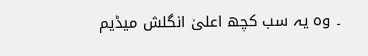۔ وہ یہ سب کچھ اعلیٰ انگلش میڈیم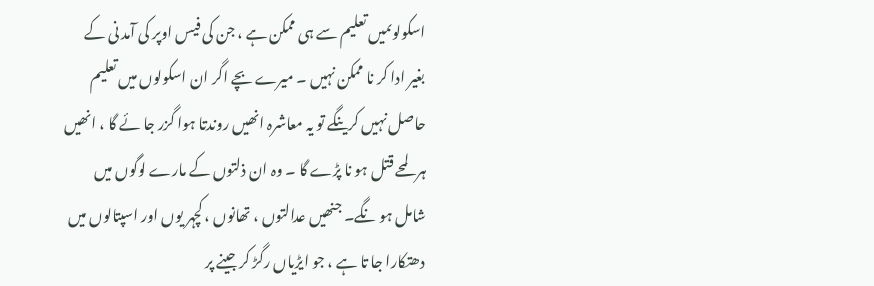اسکولوںمیں تعلیم سے ہی ممکن ہے ، جن کی فیس اوپر کی آمد نی کے بغیر ادا کر نا ممکن نہیں ۔ میرے بچے اگر ان اسکولوں میں تعلیم حاصل نہیں کرینگے تو یہ معاشرہ انھیں روندتا ہوا گزر جا ئے گا ، انھیں ہر لمحے قتل ہو نا پڑے گا ۔ وہ ان ذلتوں کے مارے لوگوں میں شامل ہو نگے۔ جنھیں عدالتوں ، تھانوں ، کچہر یوں اور اسپتالوں میں دھتکارا جا تا ہے ، جو ایڑیاں رگڑ کر جینے پر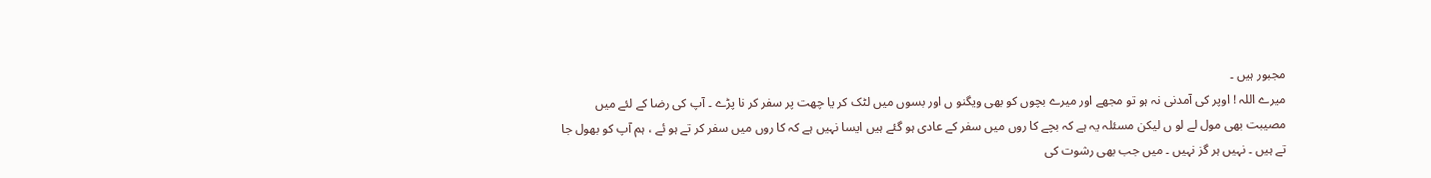مجبور ہیں ۔
میرے اللہ ! اوپر کی آمدنی نہ ہو تو مجھے اور میرے بچوں کو بھی ویگنو ں اور بسوں میں لٹک کر یا چھت پر سفر کر نا پڑے ۔ آپ کی رضا کے لئے میں مصیبت بھی مول لے لو ں لیکن مسئلہ یہ ہے کہ بچے کا روں میں سفر کے عادی ہو گئے ہیں ایسا نہیں ہے کہ کا روں میں سفر کر تے ہو ئے ، ہم آپ کو بھول جا تے ہیں ۔ نہیں ہر گز نہیں ۔ میں جب بھی رشوت کی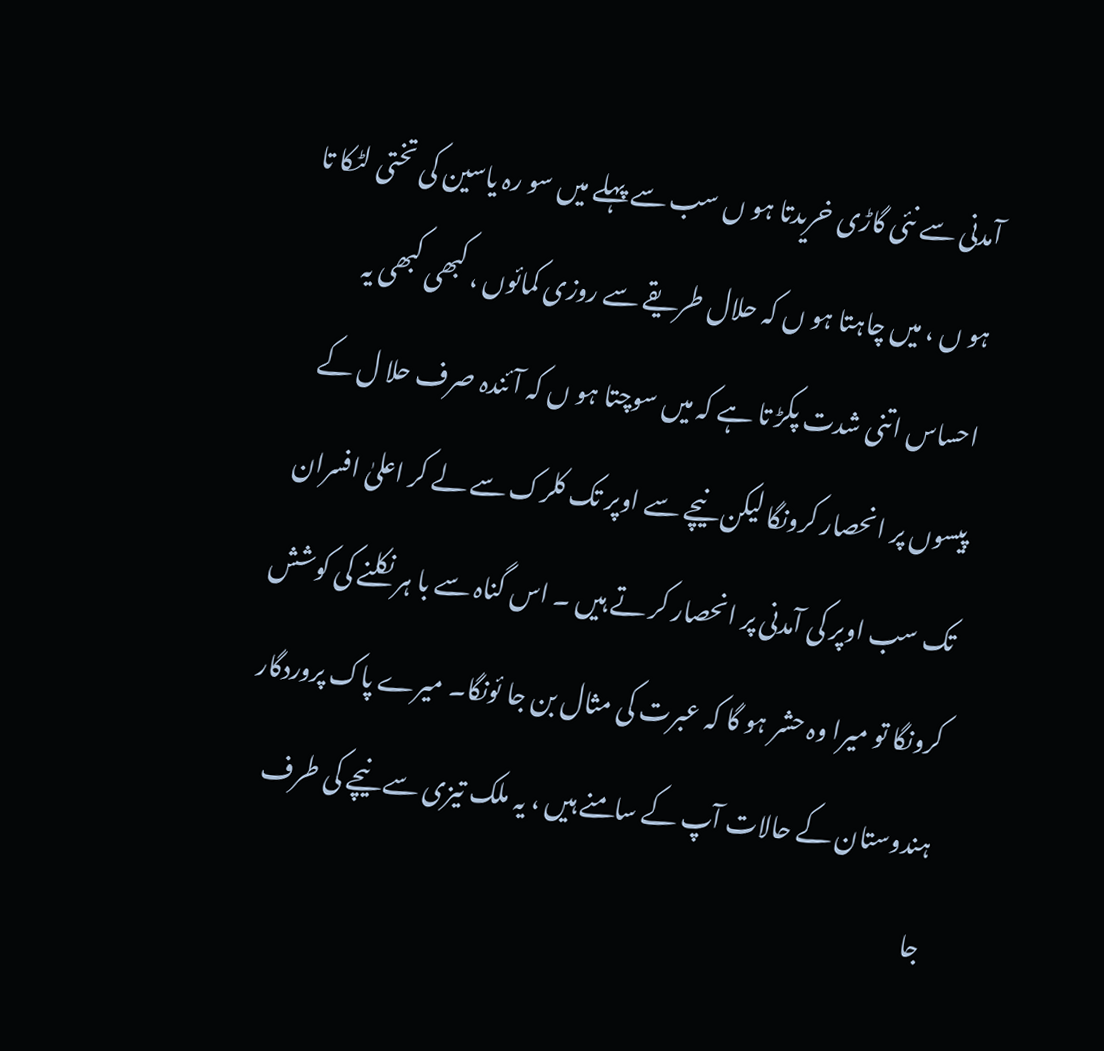آمدنی سے نئی گاڑی خریدتا ہو ں سب سے پہلے میں سو رہ یاسین کی تختی لٹکا تا ہو ں ، میں چاہتا ہو ں کہ حلال طریقے سے روزی کمائوں ، کبھی کبھی یہ احساس اتنی شدت پکڑ تا ہے کہ میں سوچتا ہو ں کہ آئندہ صرف حلا ل کے پیسوں پر انحصار کرونگا لیکن نیچے سے اوپر تک کلرک سے لے کر اعلیٰ افسران تک سب اوپر کی آمدنی پر انحصار کر تے ہیں ۔ اس گناہ سے با ہر نکلنے کی کوشش کرونگا تو میرا وہ حشر ہو گا کہ عبرت کی مثال بن جا ئونگا۔ میرے پاک پروردگار ہندوستان کے حالات آپ کے سامنے ہیں ، یہ ملک تیزی سے نیچے کی طرف جا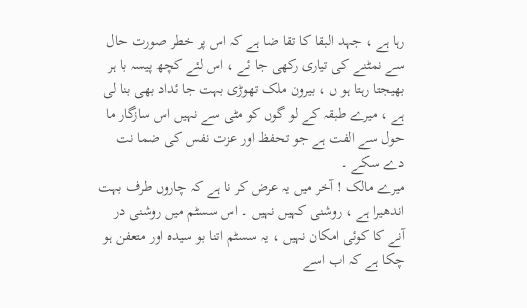رہا ہے ، جہد البقا کا تقا ضا ہے کہ اس پر خطر صورت حال سے نمٹنے کی تیاری رکھی جا ئے ، اس لئے کچھ پیسہ با ہر بھیجتا رہتا ہو ں ، بیرون ملک تھوڑی بہت جا ئداد بھی بنا لی ہے ، میرے طبقہ کے لو گوں کو مٹی سے نہیں اس سازگار ما حول سے الفت ہے جو تحفظ اور عزت نفس کی ضما نت دے سکے ۔
میرے مالک ! آخر میں یہ عرض کر نا ہے کہ چاروں طرف بہت اندھیرا ہے ، روشنی کہیں نہیں ۔ اس سسٹم میں روشنی در آنے کا کوئی امکان نہیں ، یہ سسٹم اتنا بو سیدہ اور متعفن ہو چکا ہے کہ اب اسے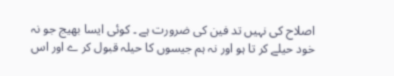اصلاح کی نہیں تد فین کی ضرورت ہے ۔ کوئی ایسا بھیج جو نہ خود حیلے کر تا ہو اور نہ ہم جیسوں کا حیلہ قبول کر ے اور اس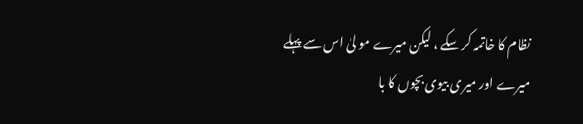نظام کا خاتمہ کر سکے ، لیکن میرے مو لیٰ اس سے پہلے میرے اور میری بیوی بچوں کا با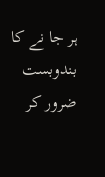ہر جا نے کا بندوبست ضرور کر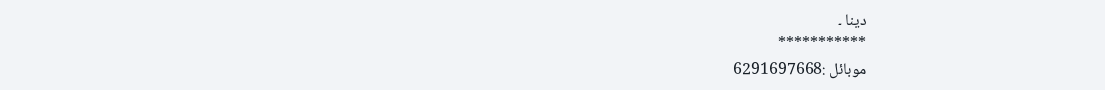دینا ۔
***********
موبائل :6291697668